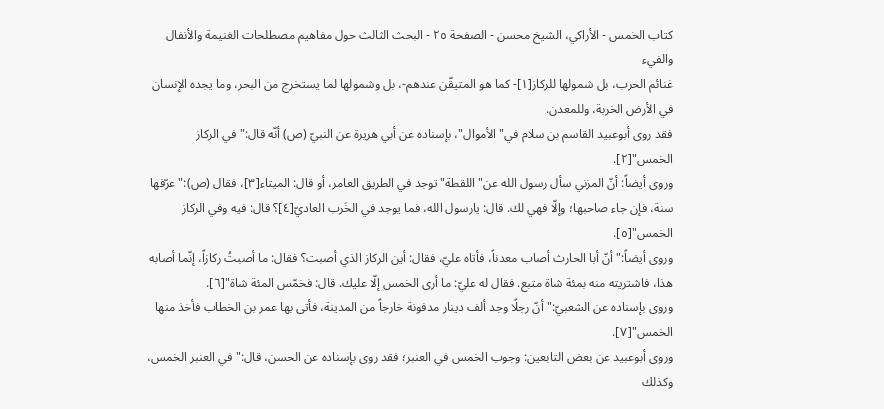كتاب الخمس - الأراكي، الشيخ محسن - الصفحة ٢٥ - البحث الثالث حول مفاهيم مصطلحات الغنيمة والأنفال والفيء
غنائم الحرب، بل شمولها للركاز[١]- كما هو المتيقّن عندهم-، بل وشمولها لما يستخرج من البحر، وما يجده الإنسان في الأرض الخربة، وللمعدن.
فقد روى أبوعبيد القاسم بن سلام في" الأموال"، بإسناده عن أبي هريرة عن النبيّ (ص) أنّه قال:" في الركاز الخمس"[٢].
وروى أيضاً: أنّ المزني سأل رسول الله عن" اللقطة" توجد في الطريق العامر، أو قال: الميتاء[٣]، فقال (ص):" عرّفها سنة، فإن جاء صاحبها؛ وإلّا فهي لك. قال: يارسول الله، فما يوجد في الخَرب العاديّ[٤]؟ قال: فيه وفي الركاز الخمس"[٥].
وروى أيضاً:" أنّ أبا الحارث أصاب معدناً، فأتاه عليّ، فقال: أين الركاز الذي أصبت؟ فقال: ما أصبتُ ركازاً، إنّما أصابه هذا، فاشتريته منه بمئة شاة متبع. فقال له عليّ: ما أرى الخمس إلّا عليك. قال: فخمّس المئة شاة"[٦].
وروى بإسناده عن الشعبيّ:" أنّ رجلًا وجد ألف دينار مدفونة خارجاً من المدينة، فأتى بها عمر بن الخطاب فأخذ منها الخمس"[٧].
وروى أبوعبيد عن بعض التابعين: وجوب الخمس في العنبر؛ فقد روى بإسناده عن الحسن، قال:" في العنبر الخمس، وكذلك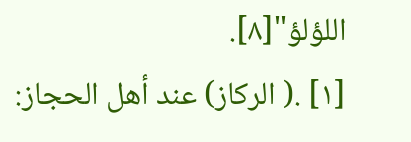اللؤلؤ"[٨].
[١] .( الركاز) عند أهل الحجاز: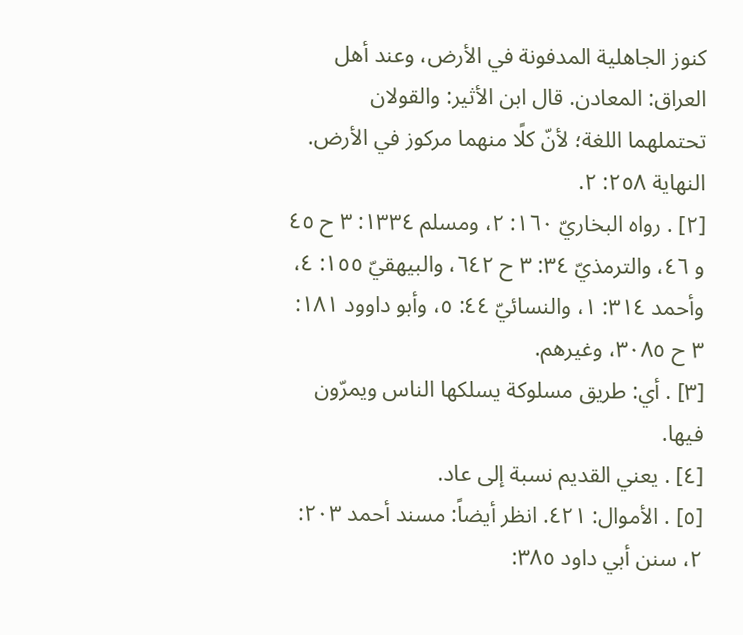كنوز الجاهلية المدفونة في الأرض، وعند أهل العراق: المعادن. قال ابن الأثير: والقولان تحتملهما اللغة؛ لأنّ كلًا منهما مركوز في الأرض. النهاية ٢٥٨: ٢.
[٢] . رواه البخاريّ ١٦٠: ٢، ومسلم ١٣٣٤: ٣ ح ٤٥ و ٤٦، والترمذيّ ٣٤: ٣ ح ٦٤٢، والبيهقيّ ١٥٥: ٤، وأحمد ٣١٤: ١، والنسائيّ ٤٤: ٥، وأبو داوود ١٨١: ٣ ح ٣٠٨٥، وغيرهم.
[٣] . أي: طريق مسلوكة يسلكها الناس ويمرّون فيها.
[٤] . يعني القديم نسبة إلى عاد.
[٥] . الأموال: ٤٢١. انظر أيضاً: مسند أحمد ٢٠٣: ٢، سنن أبي داود ٣٨٥: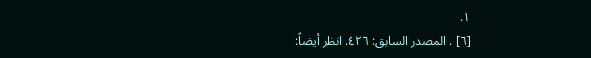١.
[٦] . المصدر السابق: ٤٢٦. انظر أيضاً: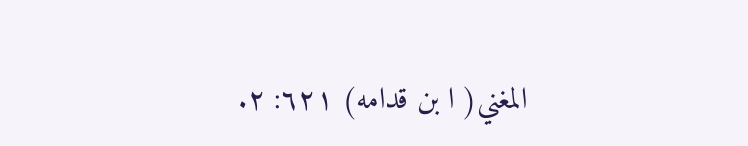المغني( ا بن قدامه) ٦٢١: ٢.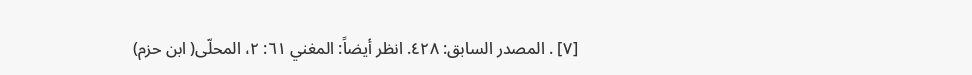[٧] . المصدر السابق: ٤٢٨. انظر أيضاً: المغني ٦١: ٢، المحلّى( ابن حزم)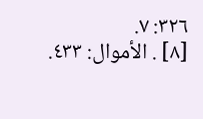٣٢٦: ٧.
[٨] . الأموال: ٤٣٣.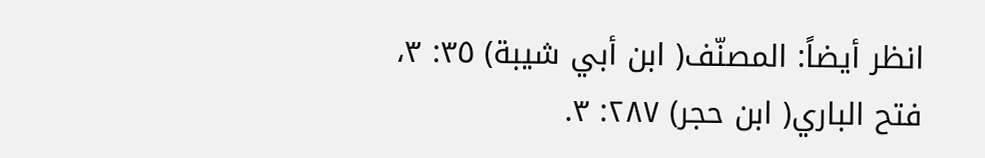انظر أيضاً: المصنّف( ابن أبي شيبة) ٣٥: ٣، فتح الباري( ابن حجر) ٢٨٧: ٣.